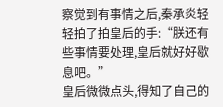察觉到有事情之后,秦承炎轻轻拍了拍皇后的手:“朕还有些事情要处理,皇后就好好歇息吧。”
皇后微微点头,得知了自己的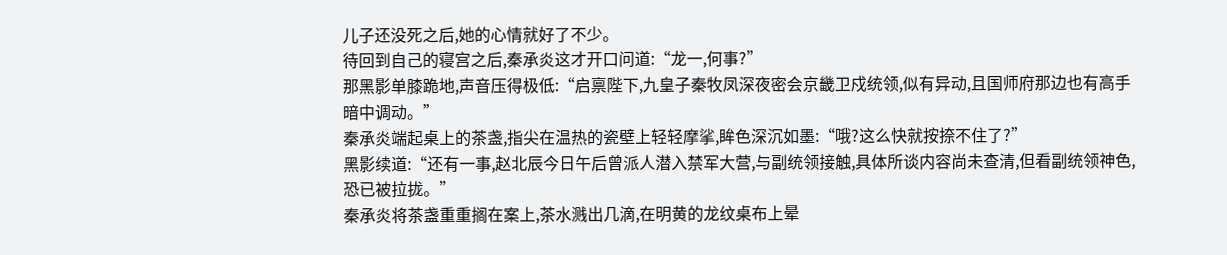儿子还没死之后,她的心情就好了不少。
待回到自己的寝宫之后,秦承炎这才开口问道:“龙一,何事?”
那黑影单膝跪地,声音压得极低:“启禀陛下,九皇子秦牧凤深夜密会京畿卫戍统领,似有异动,且国师府那边也有高手暗中调动。”
秦承炎端起桌上的茶盏,指尖在温热的瓷壁上轻轻摩挲,眸色深沉如墨:“哦?这么快就按捺不住了?”
黑影续道:“还有一事,赵北辰今日午后曾派人潜入禁军大营,与副统领接触,具体所谈内容尚未查清,但看副统领神色,恐已被拉拢。”
秦承炎将茶盏重重搁在案上,茶水溅出几滴,在明黄的龙纹桌布上晕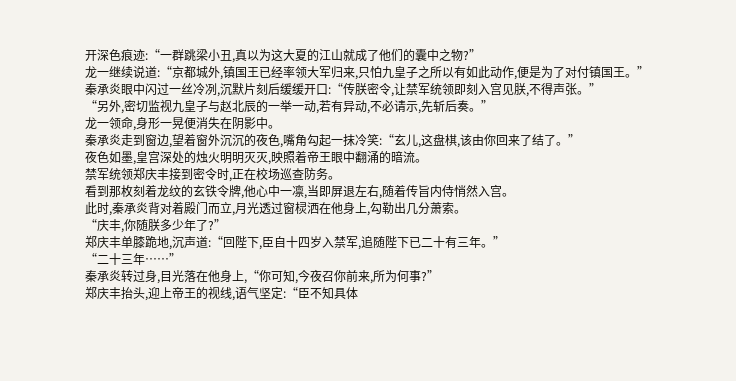开深色痕迹:“一群跳梁小丑,真以为这大夏的江山就成了他们的囊中之物?”
龙一继续说道:“京都城外,镇国王已经率领大军归来,只怕九皇子之所以有如此动作,便是为了对付镇国王。”
秦承炎眼中闪过一丝冷冽,沉默片刻后缓缓开口:“传朕密令,让禁军统领即刻入宫见朕,不得声张。”
“另外,密切监视九皇子与赵北辰的一举一动,若有异动,不必请示,先斩后奏。”
龙一领命,身形一晃便消失在阴影中。
秦承炎走到窗边,望着窗外沉沉的夜色,嘴角勾起一抹冷笑:“玄儿,这盘棋,该由你回来了结了。”
夜色如墨,皇宫深处的烛火明明灭灭,映照着帝王眼中翻涌的暗流。
禁军统领郑庆丰接到密令时,正在校场巡查防务。
看到那枚刻着龙纹的玄铁令牌,他心中一凛,当即屏退左右,随着传旨内侍悄然入宫。
此时,秦承炎背对着殿门而立,月光透过窗棂洒在他身上,勾勒出几分萧索。
“庆丰,你随朕多少年了?”
郑庆丰单膝跪地,沉声道:“回陛下,臣自十四岁入禁军,追随陛下已二十有三年。”
“二十三年……”
秦承炎转过身,目光落在他身上,“你可知,今夜召你前来,所为何事?”
郑庆丰抬头,迎上帝王的视线,语气坚定:“臣不知具体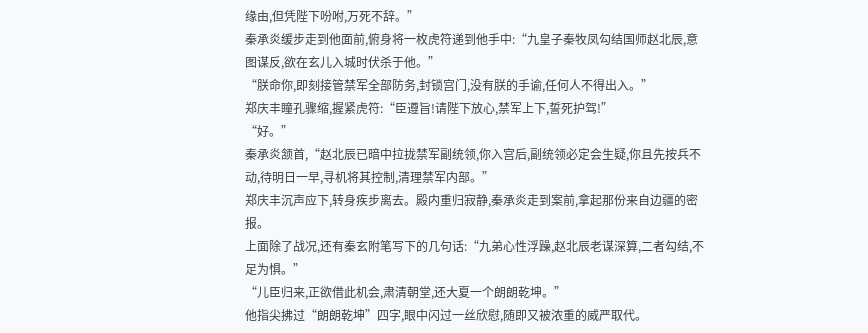缘由,但凭陛下吩咐,万死不辞。”
秦承炎缓步走到他面前,俯身将一枚虎符递到他手中:“九皇子秦牧凤勾结国师赵北辰,意图谋反,欲在玄儿入城时伏杀于他。”
“朕命你,即刻接管禁军全部防务,封锁宫门,没有朕的手谕,任何人不得出入。”
郑庆丰瞳孔骤缩,握紧虎符:“臣遵旨!请陛下放心,禁军上下,誓死护驾!”
“好。”
秦承炎颔首,“赵北辰已暗中拉拢禁军副统领,你入宫后,副统领必定会生疑,你且先按兵不动,待明日一早,寻机将其控制,清理禁军内部。”
郑庆丰沉声应下,转身疾步离去。殿内重归寂静,秦承炎走到案前,拿起那份来自边疆的密报。
上面除了战况,还有秦玄附笔写下的几句话:“九弟心性浮躁,赵北辰老谋深算,二者勾结,不足为惧。”
“儿臣归来,正欲借此机会,肃清朝堂,还大夏一个朗朗乾坤。”
他指尖拂过“朗朗乾坤”四字,眼中闪过一丝欣慰,随即又被浓重的威严取代。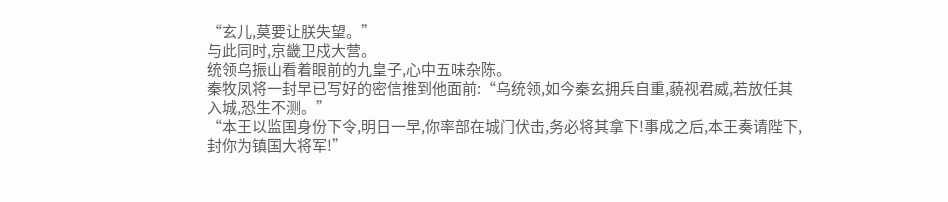“玄儿,莫要让朕失望。”
与此同时,京畿卫戍大营。
统领乌振山看着眼前的九皇子,心中五味杂陈。
秦牧凤将一封早已写好的密信推到他面前:“乌统领,如今秦玄拥兵自重,藐视君威,若放任其入城,恐生不测。”
“本王以监国身份下令,明日一早,你率部在城门伏击,务必将其拿下!事成之后,本王奏请陛下,封你为镇国大将军!”